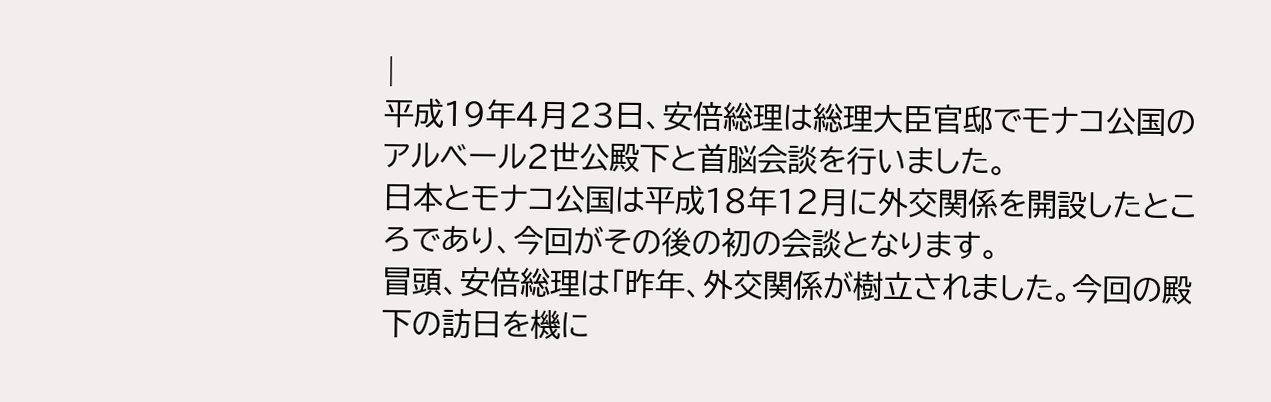|
平成19年4月23日、安倍総理は総理大臣官邸でモナコ公国のアルベール2世公殿下と首脳会談を行いました。
日本とモナコ公国は平成18年12月に外交関係を開設したところであり、今回がその後の初の会談となります。
冒頭、安倍総理は「昨年、外交関係が樹立されました。今回の殿下の訪日を機に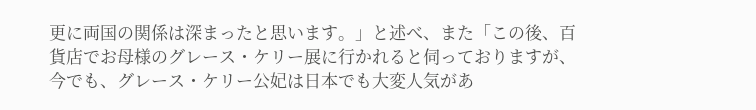更に両国の関係は深まったと思います。」と述べ、また「この後、百貨店でお母様のグレース・ケリー展に行かれると伺っておりますが、今でも、グレース・ケリー公妃は日本でも大変人気があ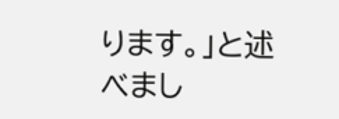ります。」と述べまし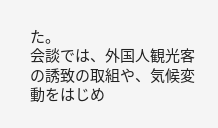た。
会談では、外国人観光客の誘致の取組や、気候変動をはじめ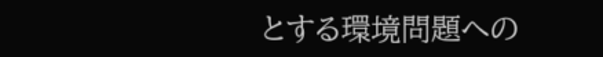とする環境問題への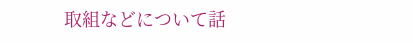取組などについて話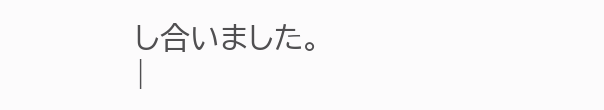し合いました。
|